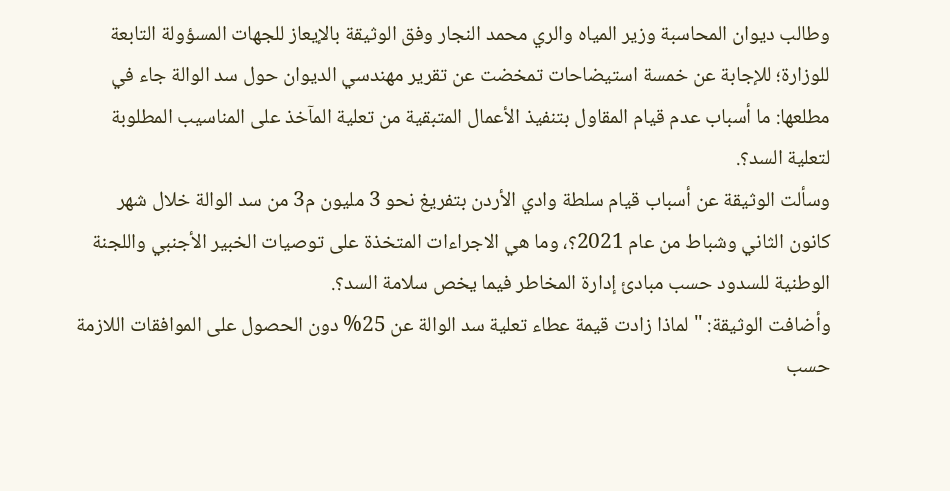وطالب ديوان المحاسبة وزير المياه والري محمد النجار وفق الوثيقة بالإيعاز للجهات المسؤولة التابعة للوزارة؛ للإجابة عن خمسة استيضاحات تمخضت عن تقرير مهندسي الديوان حول سد الوالة جاء في مطلعها: ما أسباب عدم قيام المقاول بتنفيذ الأعمال المتبقية من تعلية المآخذ على المناسيب المطلوبة لتعلية السد؟.
وسألت الوثيقة عن أسباب قيام سلطة وادي الأردن بتفريغ نحو 3 مليون م3 من سد الوالة خلال شهر كانون الثاني وشباط من عام 2021؟، وما هي الاجراءات المتخذة على توصيات الخبير الأجنبي واللجنة الوطنية للسدود حسب مبادئ إدارة المخاطر فيما يخص سلامة السد؟.
وأضافت الوثيقة: "لماذا زادت قيمة عطاء تعلية سد الوالة عن 25% دون الحصول على الموافقات اللازمة حسب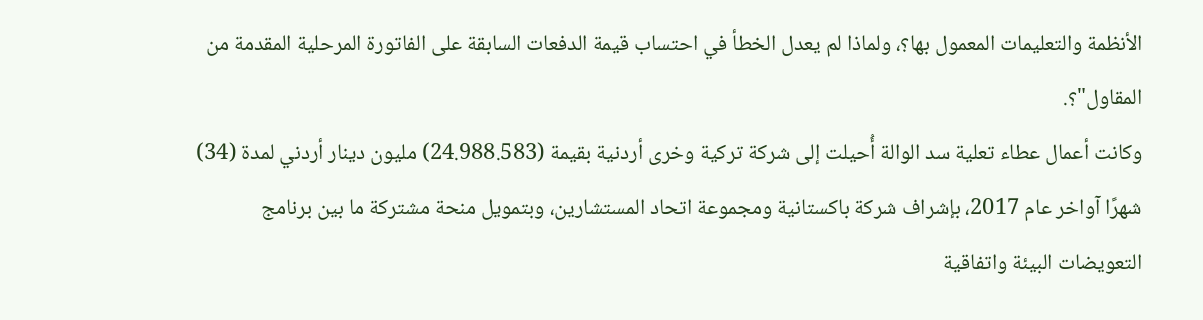الأنظمة والتعليمات المعمول بها؟، ولماذا لم يعدل الخطأ في احتساب قيمة الدفعات السابقة على الفاتورة المرحلية المقدمة من المقاول"؟.
وكانت أعمال عطاء تعلية سد الوالة أُحيلت إلى شركة تركية وخرى أردنية بقيمة (24.988.583) مليون دينار أردني لمدة (34) شهرًا آواخر عام 2017، بإشراف شركة باكستانية ومجموعة اتحاد المستشارين، وبتمويل منحة مشتركة ما بين برنامج التعويضات البيئة واتفاقية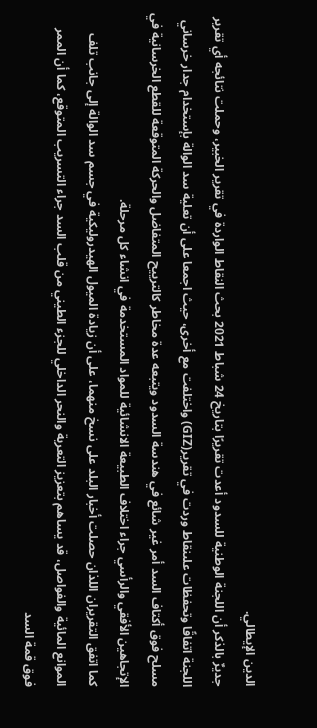الدين الإيطالي.
جديرٌ بالذكر أن اللجنة الوطنية للسدود أعدت تقريرًا بتاريخ 24 شباط 2021 بحث النقاط الواردة في تقرير الخبير، وحملت نتائجه أي تقرير اللجنة اتفاقًا وتحفظات علىنقاط وردت في تقرير(GIZ) واختلفت مع أخرى، حيث اجمعا على أن تعلية سد الوالة بإستخدام جدار خرساني مسلح فوق أكتاف السد أمر غير شائع في هندسة السدود ويتبعه عدة مخاطر كالترييح المتفاضل والحركة المتوقعة للقطع الخرسانية في الإتجاهين الأفقي والرأسي جراء اختلاف الطبيعة الانشائية للمواد المستخدمة في انشاء كل مرحلة.
كما اتفق التقريران اللذان حصلت أخبار البلد على نسخ منهما، على أن زيادة الميول الهيدروليكية في جسم سد الوالة إلى جانب تلف الموانع المائية والفواصل، قد يساهم بتعزيز التعرية والنحر الداخلي للجزء الطيني من قلب السد جراء التسريب المتوقع، كما أن الممر فوق قمة السد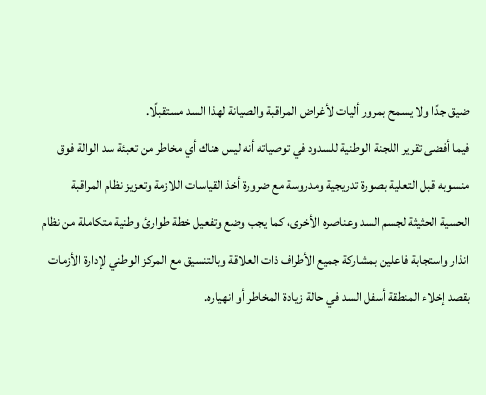ضيق جدًا ولا يسمح بمرور أليات لأغراض المراقبة والصيانة لهذا السد مستقبلًا.
فيما أفضى تقرير اللجنة الوطنية للسدود في توصياته أنه ليس هناك أي مخاطر من تعبئة سد الوالة فوق منسوبه قبل التعلية بصورة تدريجية ومدروسة مع ضرورة أخذ القياسات اللازمة وتعزيز نظام المراقبة الحسية الحثيثة لجسم السد وعناصره الأخرى، كما يجب وضع وتفعيل خطة طوارئ وطنية متكاملة من نظام انذار واستجابة فاعلين بمشاركة جميع الأطراف ذات العلاقة وبالتنسيق مع المركز الوطني لإدارة الأزمات بقصد إخلاء المنطقة أسفل السد في حالة زيادة المخاطر أو انهياره.